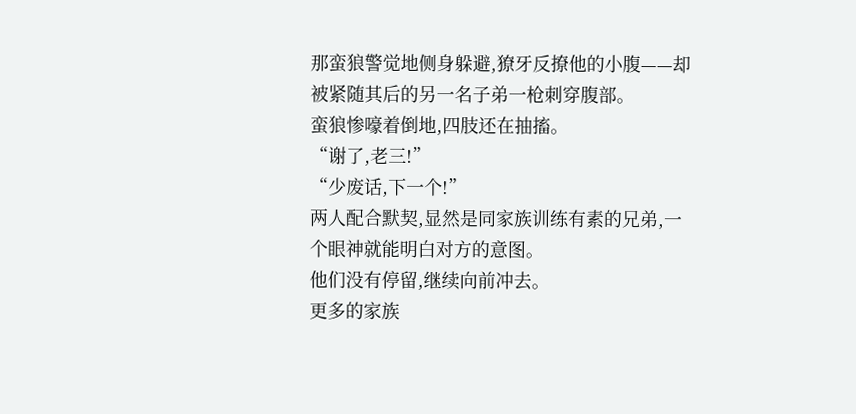那蛮狼警觉地侧身躲避,獠牙反撩他的小腹——却被紧随其后的另一名子弟一枪刺穿腹部。
蛮狼惨嚎着倒地,四肢还在抽搐。
“谢了,老三!”
“少废话,下一个!”
两人配合默契,显然是同家族训练有素的兄弟,一个眼神就能明白对方的意图。
他们没有停留,继续向前冲去。
更多的家族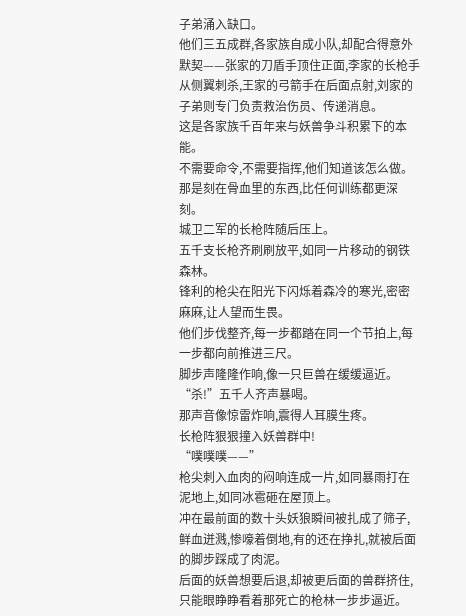子弟涌入缺口。
他们三五成群,各家族自成小队,却配合得意外默契——张家的刀盾手顶住正面,李家的长枪手从侧翼刺杀,王家的弓箭手在后面点射,刘家的子弟则专门负责救治伤员、传递消息。
这是各家族千百年来与妖兽争斗积累下的本能。
不需要命令,不需要指挥,他们知道该怎么做。那是刻在骨血里的东西,比任何训练都更深刻。
城卫二军的长枪阵随后压上。
五千支长枪齐刷刷放平,如同一片移动的钢铁森林。
锋利的枪尖在阳光下闪烁着森冷的寒光,密密麻麻,让人望而生畏。
他们步伐整齐,每一步都踏在同一个节拍上,每一步都向前推进三尺。
脚步声隆隆作响,像一只巨兽在缓缓逼近。
“杀!”五千人齐声暴喝。
那声音像惊雷炸响,震得人耳膜生疼。
长枪阵狠狠撞入妖兽群中!
“噗噗噗——”
枪尖刺入血肉的闷响连成一片,如同暴雨打在泥地上,如同冰雹砸在屋顶上。
冲在最前面的数十头妖狼瞬间被扎成了筛子,鲜血迸溅,惨嚎着倒地,有的还在挣扎,就被后面的脚步踩成了肉泥。
后面的妖兽想要后退,却被更后面的兽群挤住,只能眼睁睁看着那死亡的枪林一步步逼近。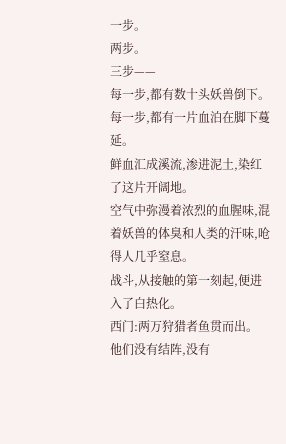一步。
两步。
三步——
每一步,都有数十头妖兽倒下。
每一步,都有一片血泊在脚下蔓延。
鲜血汇成溪流,渗进泥土,染红了这片开阔地。
空气中弥漫着浓烈的血腥味,混着妖兽的体臭和人类的汗味,呛得人几乎窒息。
战斗,从接触的第一刻起,便进入了白热化。
西门:两万狩猎者鱼贯而出。
他们没有结阵,没有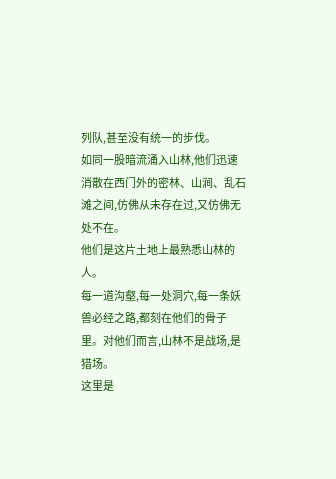列队,甚至没有统一的步伐。
如同一股暗流涌入山林,他们迅速消散在西门外的密林、山涧、乱石滩之间,仿佛从未存在过,又仿佛无处不在。
他们是这片土地上最熟悉山林的人。
每一道沟壑,每一处洞穴,每一条妖兽必经之路,都刻在他们的骨子里。对他们而言,山林不是战场,是猎场。
这里是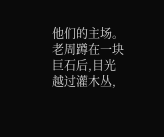他们的主场。
老周蹲在一块巨石后,目光越过灌木丛,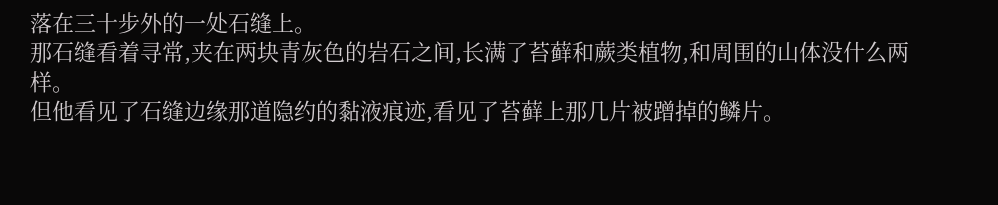落在三十步外的一处石缝上。
那石缝看着寻常,夹在两块青灰色的岩石之间,长满了苔藓和蕨类植物,和周围的山体没什么两样。
但他看见了石缝边缘那道隐约的黏液痕迹,看见了苔藓上那几片被蹭掉的鳞片。